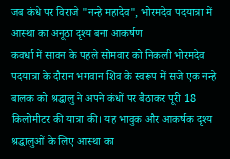जब कंधे पर विराजे "नन्हे महादेव", भोरमदेव पदयात्रा में आस्था का अनूठा दृश्य बना आकर्षण
कवर्धा में सावन के पहले सोमवार को निकली भोरमदेव पदयात्रा के दौरान भगवान शिव के स्वरूप में सजे एक नन्हे बालक को श्रद्धालु ने अपने कंधों पर बैठाकर पूरी 18 किलोमीटर की यात्रा की। यह भावुक और आकर्षक दृश्य श्रद्धालुओं के लिए आस्था का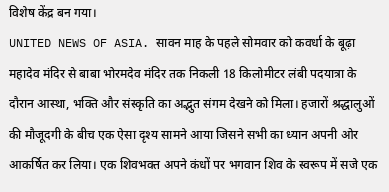विशेष केंद्र बन गया।
UNITED NEWS OF ASIA. सावन माह के पहले सोमवार को कवर्धा के बूढ़ा महादेव मंदिर से बाबा भोरमदेव मंदिर तक निकली 18 किलोमीटर लंबी पदयात्रा के दौरान आस्था, भक्ति और संस्कृति का अद्भुत संगम देखने को मिला। हजारों श्रद्धालुओं की मौजूदगी के बीच एक ऐसा दृश्य सामने आया जिसने सभी का ध्यान अपनी ओर आकर्षित कर लिया। एक शिवभक्त अपने कंधों पर भगवान शिव के स्वरूप में सजे एक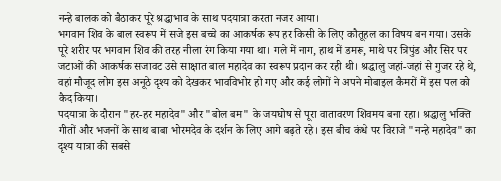नन्हे बालक को बैठाकर पूरे श्रद्धाभाव के साथ पदयात्रा करता नजर आया।
भगवान शिव के बाल स्वरूप में सजे इस बच्चे का आकर्षक रूप हर किसी के लिए कौतूहल का विषय बन गया। उसके पूरे शरीर पर भगवान शिव की तरह नीला रंग किया गया था। गले में नाग, हाथ में डमरू, माथे पर त्रिपुंड और सिर पर जटाओं की आकर्षक सजावट उसे साक्षात बाल महादेव का स्वरूप प्रदान कर रही थी। श्रद्धालु जहां-जहां से गुजर रहे थे, वहां मौजूद लोग इस अनूठे दृश्य को देखकर भावविभोर हो गए और कई लोगों ने अपने मोबाइल कैमरों में इस पल को कैद किया।
पदयात्रा के दौरान "हर-हर महादेव" और "बोल बम" के जयघोष से पूरा वातावरण शिवमय बना रहा। श्रद्धालु भक्ति गीतों और भजनों के साथ बाबा भोरमदेव के दर्शन के लिए आगे बढ़ते रहे। इस बीच कंधे पर विराजे "नन्हे महादेव" का दृश्य यात्रा की सबसे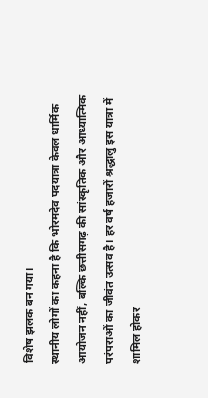विशेष झलक बन गया।
स्थानीय लोगों का कहना है कि भोरमदेव पदयात्रा केवल धार्मिक आयोजन नहीं, बल्कि छत्तीसगढ़ की सांस्कृतिक और आध्यात्मिक परंपराओं का जीवंत उत्सव है। हर वर्ष हजारों श्रद्धालु इस यात्रा में शामिल होकर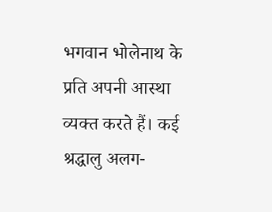भगवान भोलेनाथ के प्रति अपनी आस्था व्यक्त करते हैं। कई श्रद्धालु अलग-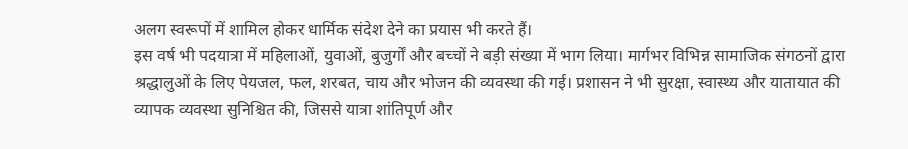अलग स्वरूपों में शामिल होकर धार्मिक संदेश देने का प्रयास भी करते हैं।
इस वर्ष भी पदयात्रा में महिलाओं, युवाओं, बुजुर्गों और बच्चों ने बड़ी संख्या में भाग लिया। मार्गभर विभिन्न सामाजिक संगठनों द्वारा श्रद्धालुओं के लिए पेयजल, फल, शरबत, चाय और भोजन की व्यवस्था की गई। प्रशासन ने भी सुरक्षा, स्वास्थ्य और यातायात की व्यापक व्यवस्था सुनिश्चित की, जिससे यात्रा शांतिपूर्ण और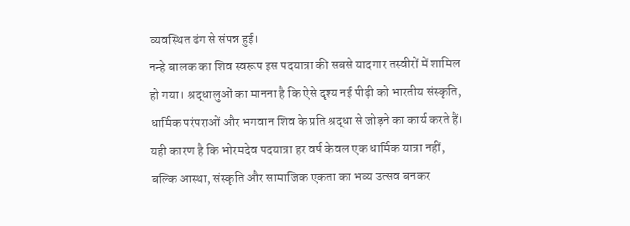व्यवस्थित ढंग से संपन्न हुई।
नन्हे बालक का शिव स्वरूप इस पदयात्रा की सबसे यादगार तस्वीरों में शामिल हो गया। श्रद्धालुओं का मानना है कि ऐसे दृश्य नई पीढ़ी को भारतीय संस्कृति, धार्मिक परंपराओं और भगवान शिव के प्रति श्रद्धा से जोड़ने का कार्य करते हैं। यही कारण है कि भोरमदेव पदयात्रा हर वर्ष केवल एक धार्मिक यात्रा नहीं, बल्कि आस्था, संस्कृति और सामाजिक एकता का भव्य उत्सव बनकर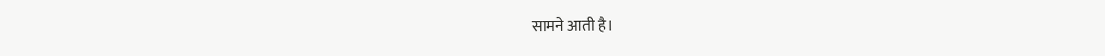सामने आती है।